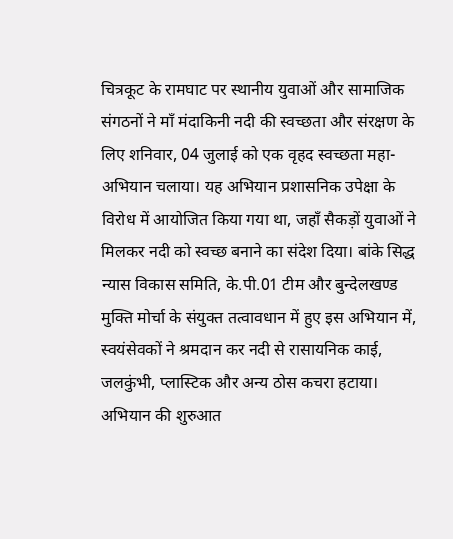चित्रकूट के रामघाट पर स्थानीय युवाओं और सामाजिक संगठनों ने माँ मंदाकिनी नदी की स्वच्छता और संरक्षण के लिए शनिवार, 04 जुलाई को एक वृहद स्वच्छता महा-अभियान चलाया। यह अभियान प्रशासनिक उपेक्षा के विरोध में आयोजित किया गया था, जहाँ सैकड़ों युवाओं ने मिलकर नदी को स्वच्छ बनाने का संदेश दिया। बांके सिद्ध न्यास विकास समिति, के.पी.01 टीम और बुन्देलखण्ड मुक्ति मोर्चा के संयुक्त तत्वावधान में हुए इस अभियान में, स्वयंसेवकों ने श्रमदान कर नदी से रासायनिक काई, जलकुंभी, प्लास्टिक और अन्य ठोस कचरा हटाया। अभियान की शुरुआत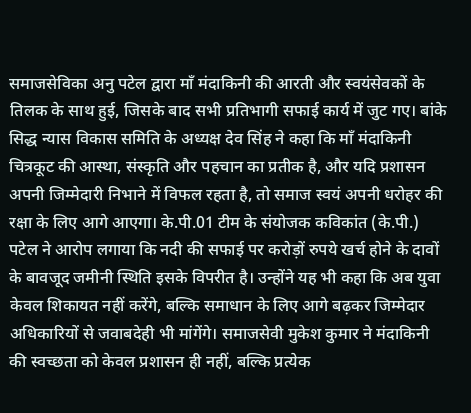समाजसेविका अनु पटेल द्वारा माँ मंदाकिनी की आरती और स्वयंसेवकों के तिलक के साथ हुई, जिसके बाद सभी प्रतिभागी सफाई कार्य में जुट गए। बांके सिद्ध न्यास विकास समिति के अध्यक्ष देव सिंह ने कहा कि माँ मंदाकिनी चित्रकूट की आस्था, संस्कृति और पहचान का प्रतीक है, और यदि प्रशासन अपनी जिम्मेदारी निभाने में विफल रहता है, तो समाज स्वयं अपनी धरोहर की रक्षा के लिए आगे आएगा। के.पी.01 टीम के संयोजक कविकांत (के.पी.) पटेल ने आरोप लगाया कि नदी की सफाई पर करोड़ों रुपये खर्च होने के दावों के बावजूद जमीनी स्थिति इसके विपरीत है। उन्होंने यह भी कहा कि अब युवा केवल शिकायत नहीं करेंगे, बल्कि समाधान के लिए आगे बढ़कर जिम्मेदार अधिकारियों से जवाबदेही भी मांगेंगे। समाजसेवी मुकेश कुमार ने मंदाकिनी की स्वच्छता को केवल प्रशासन ही नहीं, बल्कि प्रत्येक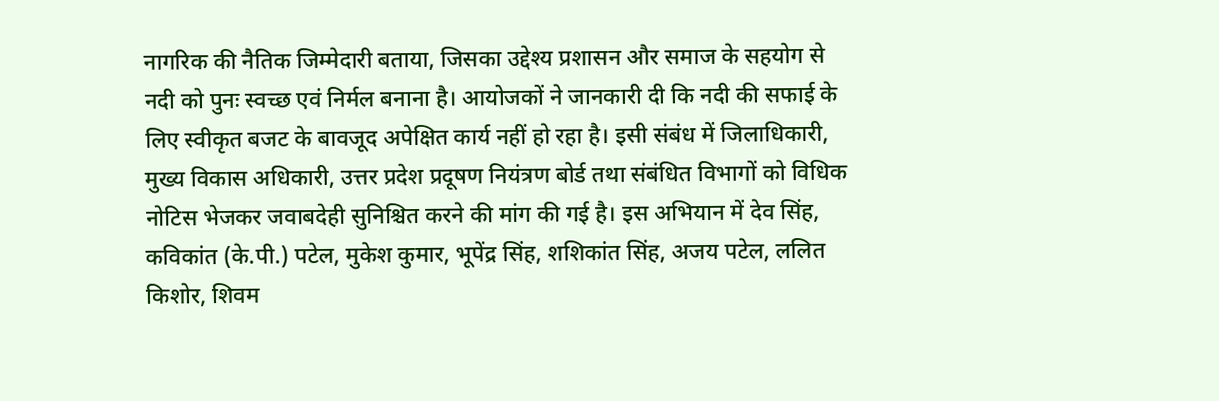नागरिक की नैतिक जिम्मेदारी बताया, जिसका उद्देश्य प्रशासन और समाज के सहयोग से नदी को पुनः स्वच्छ एवं निर्मल बनाना है। आयोजकों ने जानकारी दी कि नदी की सफाई के लिए स्वीकृत बजट के बावजूद अपेक्षित कार्य नहीं हो रहा है। इसी संबंध में जिलाधिकारी, मुख्य विकास अधिकारी, उत्तर प्रदेश प्रदूषण नियंत्रण बोर्ड तथा संबंधित विभागों को विधिक नोटिस भेजकर जवाबदेही सुनिश्चित करने की मांग की गई है। इस अभियान में देव सिंह, कविकांत (के.पी.) पटेल, मुकेश कुमार, भूपेंद्र सिंह, शशिकांत सिंह, अजय पटेल, ललित किशोर, शिवम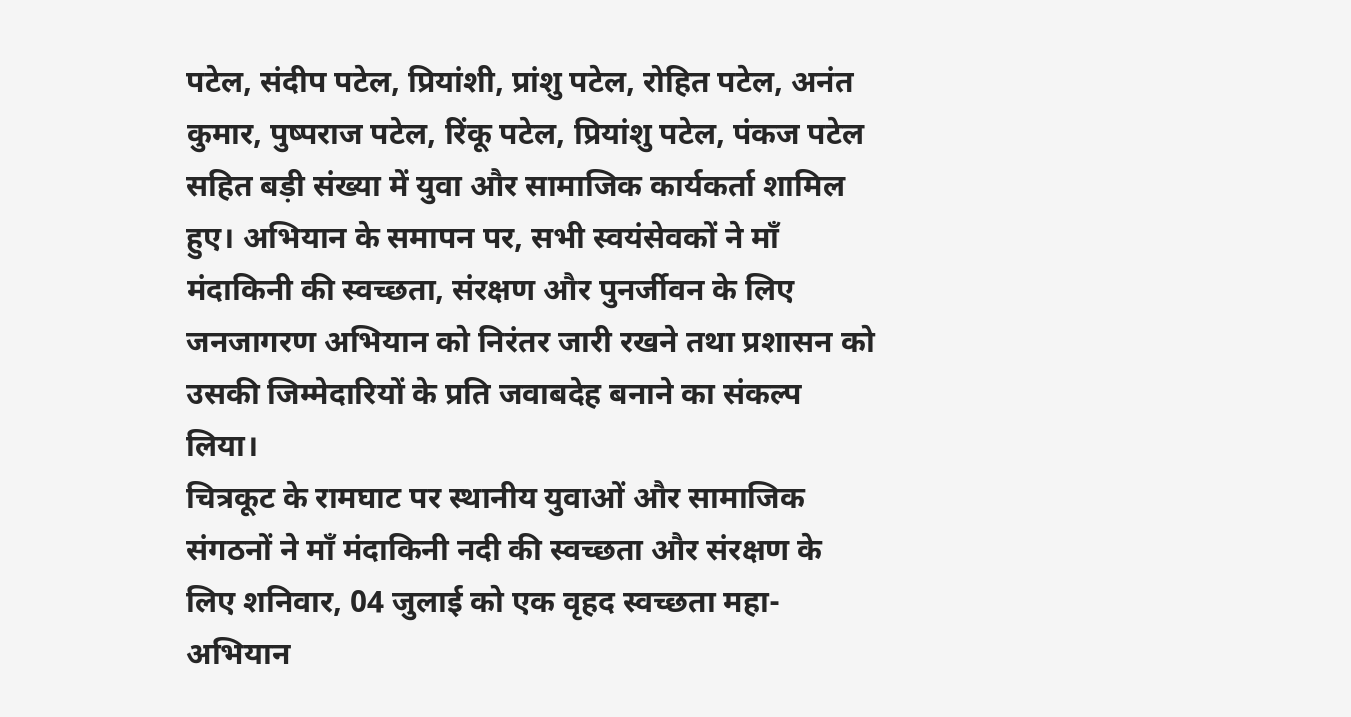पटेल, संदीप पटेल, प्रियांशी, प्रांशु पटेल, रोहित पटेल, अनंत कुमार, पुष्पराज पटेल, रिंकू पटेल, प्रियांशु पटेल, पंकज पटेल सहित बड़ी संख्या में युवा और सामाजिक कार्यकर्ता शामिल हुए। अभियान के समापन पर, सभी स्वयंसेवकों ने माँ मंदाकिनी की स्वच्छता, संरक्षण और पुनर्जीवन के लिए जनजागरण अभियान को निरंतर जारी रखने तथा प्रशासन को उसकी जिम्मेदारियों के प्रति जवाबदेह बनाने का संकल्प लिया।
चित्रकूट के रामघाट पर स्थानीय युवाओं और सामाजिक संगठनों ने माँ मंदाकिनी नदी की स्वच्छता और संरक्षण के लिए शनिवार, 04 जुलाई को एक वृहद स्वच्छता महा-अभियान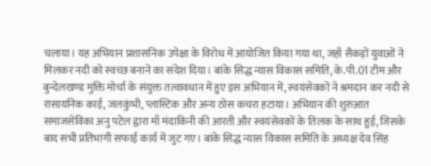चलाया। यह अभियान प्रशासनिक उपेक्षा के विरोध में आयोजित किया गया था, जहाँ सैकड़ों युवाओं ने मिलकर नदी को स्वच्छ बनाने का संदेश दिया। बांके सिद्ध न्यास विकास समिति, के.पी.01 टीम और बुन्देलखण्ड मुक्ति मोर्चा के संयुक्त तत्वावधान में हुए इस अभियान में, स्वयंसेवकों ने श्रमदान कर नदी से रासायनिक काई, जलकुंभी, प्लास्टिक और अन्य ठोस कचरा हटाया। अभियान की शुरुआत समाजसेविका अनु पटेल द्वारा माँ मंदाकिनी की आरती और स्वयंसेवकों के तिलक के साथ हुई, जिसके बाद सभी प्रतिभागी सफाई कार्य में जुट गए। बांके सिद्ध न्यास विकास समिति के अध्यक्ष देव सिंह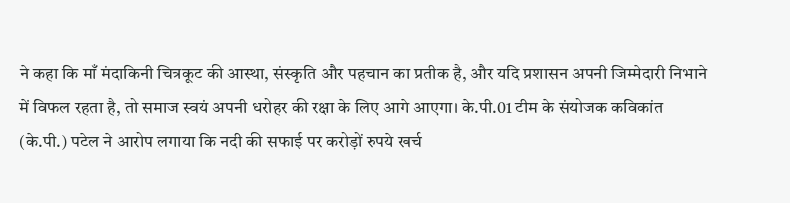ने कहा कि माँ मंदाकिनी चित्रकूट की आस्था, संस्कृति और पहचान का प्रतीक है, और यदि प्रशासन अपनी जिम्मेदारी निभाने में विफल रहता है, तो समाज स्वयं अपनी धरोहर की रक्षा के लिए आगे आएगा। के.पी.01 टीम के संयोजक कविकांत (के.पी.) पटेल ने आरोप लगाया कि नदी की सफाई पर करोड़ों रुपये खर्च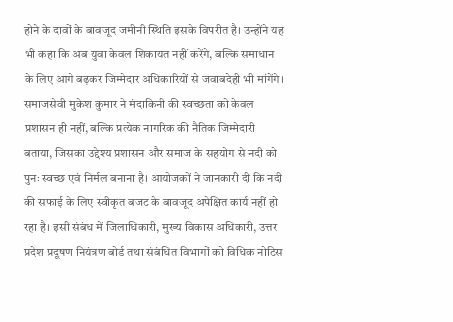होने के दावों के बावजूद जमीनी स्थिति इसके विपरीत है। उन्होंने यह भी कहा कि अब युवा केवल शिकायत नहीं करेंगे, बल्कि समाधान के लिए आगे बढ़कर जिम्मेदार अधिकारियों से जवाबदेही भी मांगेंगे। समाजसेवी मुकेश कुमार ने मंदाकिनी की स्वच्छता को केवल प्रशासन ही नहीं, बल्कि प्रत्येक नागरिक की नैतिक जिम्मेदारी बताया, जिसका उद्देश्य प्रशासन और समाज के सहयोग से नदी को पुनः स्वच्छ एवं निर्मल बनाना है। आयोजकों ने जानकारी दी कि नदी की सफाई के लिए स्वीकृत बजट के बावजूद अपेक्षित कार्य नहीं हो रहा है। इसी संबंध में जिलाधिकारी, मुख्य विकास अधिकारी, उत्तर प्रदेश प्रदूषण नियंत्रण बोर्ड तथा संबंधित विभागों को विधिक नोटिस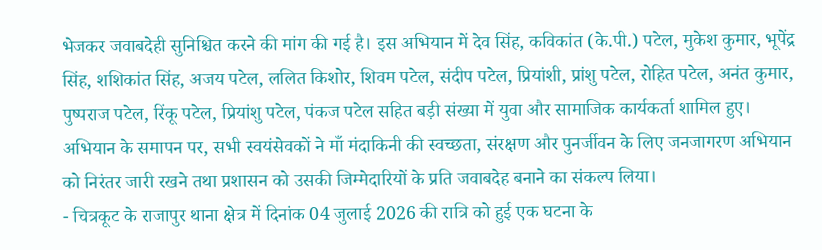भेजकर जवाबदेही सुनिश्चित करने की मांग की गई है। इस अभियान में देव सिंह, कविकांत (के.पी.) पटेल, मुकेश कुमार, भूपेंद्र सिंह, शशिकांत सिंह, अजय पटेल, ललित किशोर, शिवम पटेल, संदीप पटेल, प्रियांशी, प्रांशु पटेल, रोहित पटेल, अनंत कुमार, पुष्पराज पटेल, रिंकू पटेल, प्रियांशु पटेल, पंकज पटेल सहित बड़ी संख्या में युवा और सामाजिक कार्यकर्ता शामिल हुए। अभियान के समापन पर, सभी स्वयंसेवकों ने माँ मंदाकिनी की स्वच्छता, संरक्षण और पुनर्जीवन के लिए जनजागरण अभियान को निरंतर जारी रखने तथा प्रशासन को उसकी जिम्मेदारियों के प्रति जवाबदेह बनाने का संकल्प लिया।
- चित्रकूट के राजापुर थाना क्षेत्र में दिनांक 04 जुलाई 2026 की रात्रि को हुई एक घटना के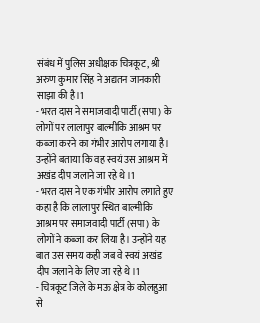संबंध में पुलिस अधीक्षक चित्रकूट, श्री अरुण कुमार सिंह ने अद्यतन जानकारी साझा की है।1
- भरत दास ने समाजवादी पार्टी (सपा) के लोगों पर लालापुर बाल्मीकि आश्रम पर कब्जा करने का गंभीर आरोप लगाया है। उन्होंने बताया कि वह स्वयं उस आश्रम में अखंड दीप जलाने जा रहे थे।1
- भरत दास ने एक गंभीर आरोप लगाते हुए कहा है कि लालापुर स्थित बाल्मीकि आश्रम पर समाजवादी पार्टी (सपा) के लोगों ने कब्जा कर लिया है। उन्होंने यह बात उस समय कही जब वे स्वयं अखंड दीप जलाने के लिए जा रहे थे।1
- चित्रकूट जिले के मऊ क्षेत्र के कोलहुआ से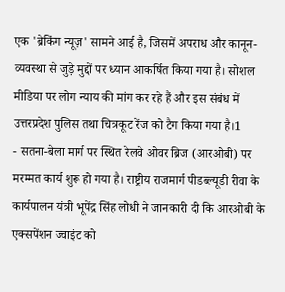एक 'ब्रेकिंग न्यूज़' सामने आई है, जिसमें अपराध और कानून-व्यवस्था से जुड़े मुद्दों पर ध्यान आकर्षित किया गया है। सोशल मीडिया पर लोग न्याय की मांग कर रहे हैं और इस संबंध में उत्तरप्रदेश पुलिस तथा चित्रकूट रेंज को टैग किया गया है।1
- सतना-बेला मार्ग पर स्थित रेलवे ओवर ब्रिज (आरओबी) पर मरम्मत कार्य शुरू हो गया है। राष्ट्रीय राजमार्ग पीडब्ल्यूडी रीवा के कार्यपालन यंत्री भूपेंद्र सिंह लोधी ने जानकारी दी कि आरओबी के एक्सपेंशन ज्वाइंट को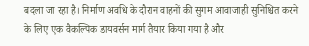बदला जा रहा है। निर्माण अवधि के दौरान वाहनों की सुगम आवाजाही सुनिश्चित करने के लिए एक वैकल्पिक डायवर्सन मार्ग तैयार किया गया है और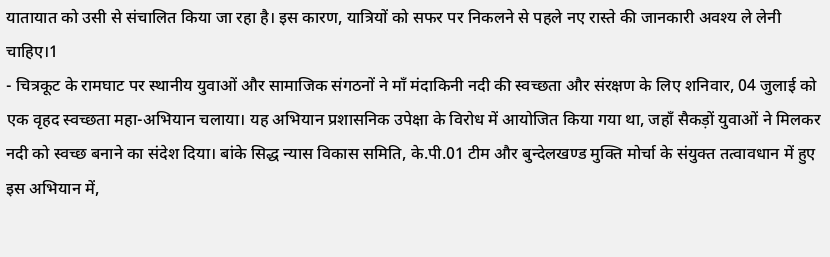यातायात को उसी से संचालित किया जा रहा है। इस कारण, यात्रियों को सफर पर निकलने से पहले नए रास्ते की जानकारी अवश्य ले लेनी चाहिए।1
- चित्रकूट के रामघाट पर स्थानीय युवाओं और सामाजिक संगठनों ने माँ मंदाकिनी नदी की स्वच्छता और संरक्षण के लिए शनिवार, 04 जुलाई को एक वृहद स्वच्छता महा-अभियान चलाया। यह अभियान प्रशासनिक उपेक्षा के विरोध में आयोजित किया गया था, जहाँ सैकड़ों युवाओं ने मिलकर नदी को स्वच्छ बनाने का संदेश दिया। बांके सिद्ध न्यास विकास समिति, के.पी.01 टीम और बुन्देलखण्ड मुक्ति मोर्चा के संयुक्त तत्वावधान में हुए इस अभियान में,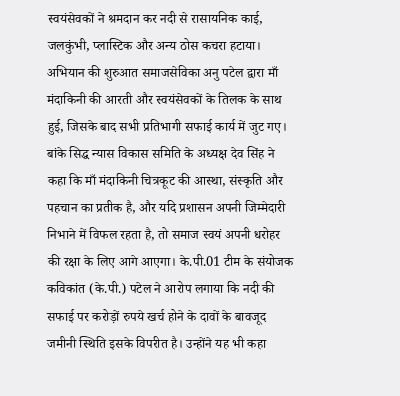स्वयंसेवकों ने श्रमदान कर नदी से रासायनिक काई, जलकुंभी, प्लास्टिक और अन्य ठोस कचरा हटाया। अभियान की शुरुआत समाजसेविका अनु पटेल द्वारा माँ मंदाकिनी की आरती और स्वयंसेवकों के तिलक के साथ हुई, जिसके बाद सभी प्रतिभागी सफाई कार्य में जुट गए। बांके सिद्ध न्यास विकास समिति के अध्यक्ष देव सिंह ने कहा कि माँ मंदाकिनी चित्रकूट की आस्था, संस्कृति और पहचान का प्रतीक है, और यदि प्रशासन अपनी जिम्मेदारी निभाने में विफल रहता है, तो समाज स्वयं अपनी धरोहर की रक्षा के लिए आगे आएगा। के.पी.01 टीम के संयोजक कविकांत (के.पी.) पटेल ने आरोप लगाया कि नदी की सफाई पर करोड़ों रुपये खर्च होने के दावों के बावजूद जमीनी स्थिति इसके विपरीत है। उन्होंने यह भी कहा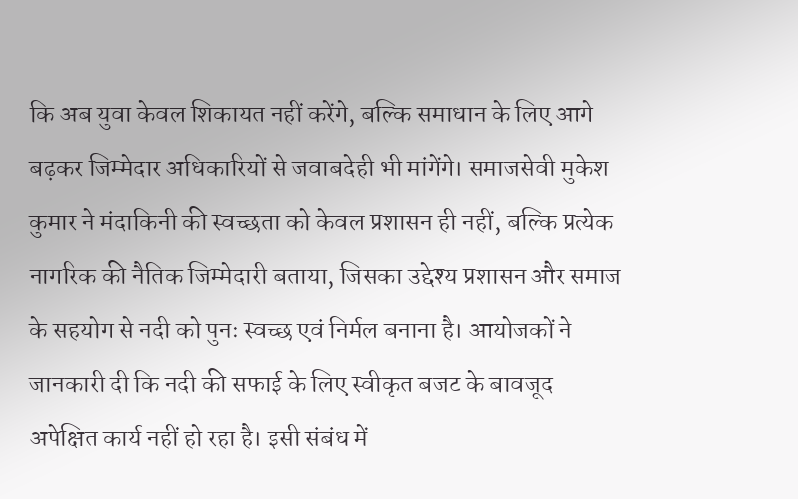कि अब युवा केवल शिकायत नहीं करेंगे, बल्कि समाधान के लिए आगे बढ़कर जिम्मेदार अधिकारियों से जवाबदेही भी मांगेंगे। समाजसेवी मुकेश कुमार ने मंदाकिनी की स्वच्छता को केवल प्रशासन ही नहीं, बल्कि प्रत्येक नागरिक की नैतिक जिम्मेदारी बताया, जिसका उद्देश्य प्रशासन और समाज के सहयोग से नदी को पुनः स्वच्छ एवं निर्मल बनाना है। आयोजकों ने जानकारी दी कि नदी की सफाई के लिए स्वीकृत बजट के बावजूद अपेक्षित कार्य नहीं हो रहा है। इसी संबंध में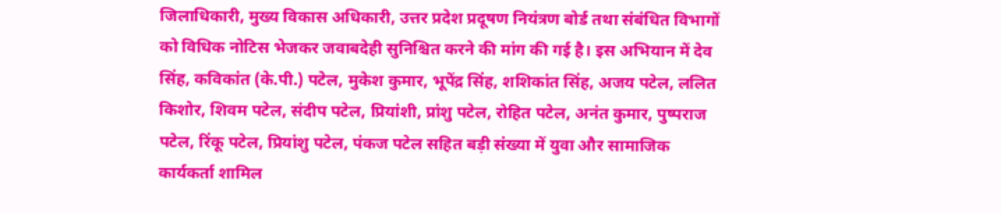जिलाधिकारी, मुख्य विकास अधिकारी, उत्तर प्रदेश प्रदूषण नियंत्रण बोर्ड तथा संबंधित विभागों को विधिक नोटिस भेजकर जवाबदेही सुनिश्चित करने की मांग की गई है। इस अभियान में देव सिंह, कविकांत (के.पी.) पटेल, मुकेश कुमार, भूपेंद्र सिंह, शशिकांत सिंह, अजय पटेल, ललित किशोर, शिवम पटेल, संदीप पटेल, प्रियांशी, प्रांशु पटेल, रोहित पटेल, अनंत कुमार, पुष्पराज पटेल, रिंकू पटेल, प्रियांशु पटेल, पंकज पटेल सहित बड़ी संख्या में युवा और सामाजिक कार्यकर्ता शामिल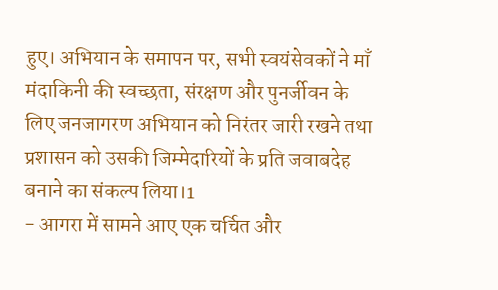हुए। अभियान के समापन पर, सभी स्वयंसेवकों ने माँ मंदाकिनी की स्वच्छता, संरक्षण और पुनर्जीवन के लिए जनजागरण अभियान को निरंतर जारी रखने तथा प्रशासन को उसकी जिम्मेदारियों के प्रति जवाबदेह बनाने का संकल्प लिया।1
- आगरा में सामने आए एक चर्चित और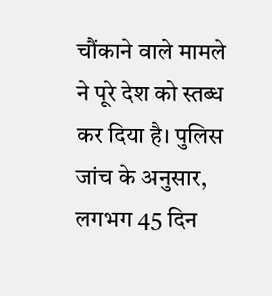चौंकाने वाले मामले ने पूरे देश को स्तब्ध कर दिया है। पुलिस जांच के अनुसार, लगभग 45 दिन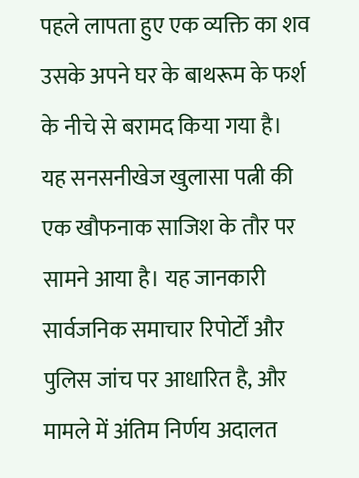पहले लापता हुए एक व्यक्ति का शव उसके अपने घर के बाथरूम के फर्श के नीचे से बरामद किया गया है। यह सनसनीखेज खुलासा पत्नी की एक खौफनाक साजिश के तौर पर सामने आया है। यह जानकारी सार्वजनिक समाचार रिपोर्टों और पुलिस जांच पर आधारित है, और मामले में अंतिम निर्णय अदालत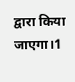द्वारा किया जाएगा।1